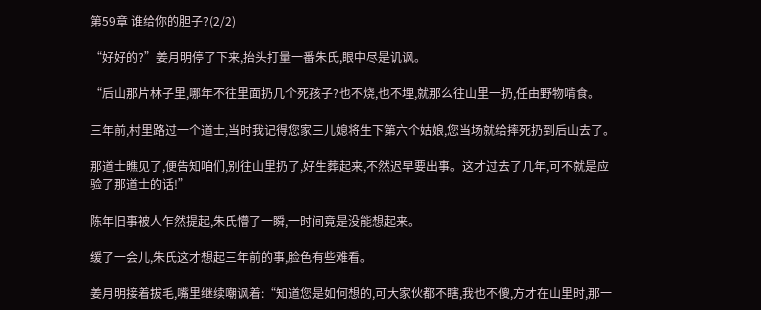第59章 谁给你的胆子?(2/2)

“好好的?”姜月明停了下来,抬头打量一番朱氏,眼中尽是讥讽。

“后山那片林子里,哪年不往里面扔几个死孩子?也不烧,也不埋,就那么往山里一扔,任由野物啃食。

三年前,村里路过一个道士,当时我记得您家三儿媳将生下第六个姑娘,您当场就给摔死扔到后山去了。

那道士瞧见了,便告知咱们,别往山里扔了,好生葬起来,不然迟早要出事。这才过去了几年,可不就是应验了那道士的话!”

陈年旧事被人乍然提起,朱氏懵了一瞬,一时间竟是没能想起来。

缓了一会儿,朱氏这才想起三年前的事,脸色有些难看。

姜月明接着拔毛,嘴里继续嘲讽着:“知道您是如何想的,可大家伙都不瞎,我也不傻,方才在山里时,那一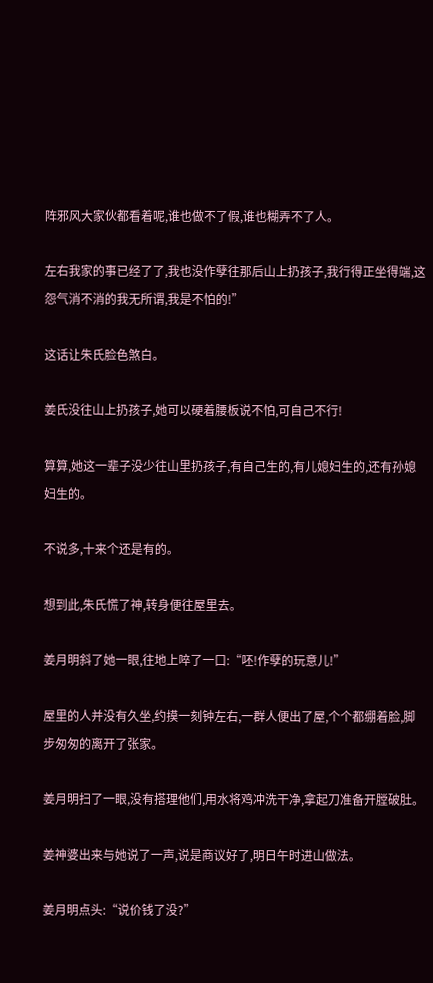阵邪风大家伙都看着呢,谁也做不了假,谁也糊弄不了人。

左右我家的事已经了了,我也没作孽往那后山上扔孩子,我行得正坐得端,这怨气消不消的我无所谓,我是不怕的!”

这话让朱氏脸色煞白。

姜氏没往山上扔孩子,她可以硬着腰板说不怕,可自己不行!

算算,她这一辈子没少往山里扔孩子,有自己生的,有儿媳妇生的,还有孙媳妇生的。

不说多,十来个还是有的。

想到此,朱氏慌了神,转身便往屋里去。

姜月明斜了她一眼,往地上啐了一口:“呸!作孽的玩意儿!”

屋里的人并没有久坐,约摸一刻钟左右,一群人便出了屋,个个都绷着脸,脚步匆匆的离开了张家。

姜月明扫了一眼,没有搭理他们,用水将鸡冲洗干净,拿起刀准备开膛破肚。

姜神婆出来与她说了一声,说是商议好了,明日午时进山做法。

姜月明点头:“说价钱了没?”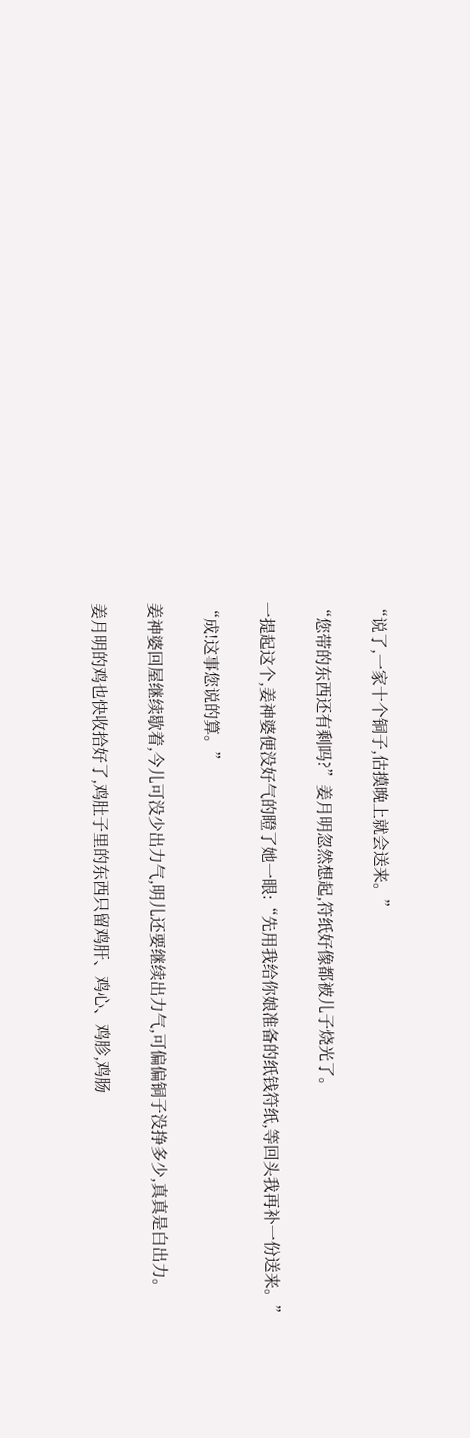“说了,一家十个铜子,估摸晚上就会送来。”

“您带的东西还有剩吗?”姜月明忽然想起,符纸好像都被儿子烧光了。

一提起这个,姜神婆便没好气的瞪了她一眼:“先用我给你娘准备的纸钱符纸,等回头我再补一份送来。”

“成!这事您说的算。”

姜神婆回屋继续歇着,今儿可没少出力气,明儿还要继续出力气,可偏偏铜子没挣多少,真真是白出力。

姜月明的鸡也快收拾好了,鸡肚子里的东西只留鸡肝、鸡心、鸡胗,鸡肠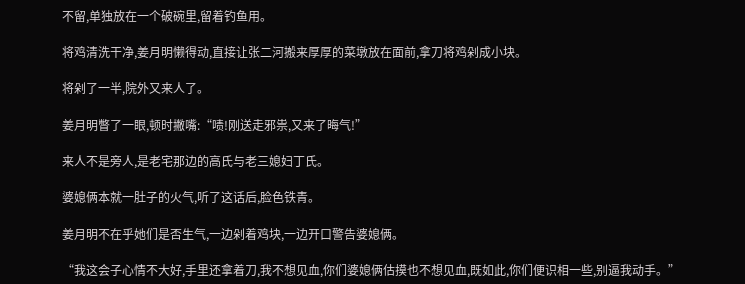不留,单独放在一个破碗里,留着钓鱼用。

将鸡清洗干净,姜月明懒得动,直接让张二河搬来厚厚的菜墩放在面前,拿刀将鸡剁成小块。

将剁了一半,院外又来人了。

姜月明瞥了一眼,顿时撇嘴:“啧!刚送走邪祟,又来了晦气!”

来人不是旁人,是老宅那边的高氏与老三媳妇丁氏。

婆媳俩本就一肚子的火气,听了这话后,脸色铁青。

姜月明不在乎她们是否生气,一边剁着鸡块,一边开口警告婆媳俩。

“我这会子心情不大好,手里还拿着刀,我不想见血,你们婆媳俩估摸也不想见血,既如此,你们便识相一些,别逼我动手。”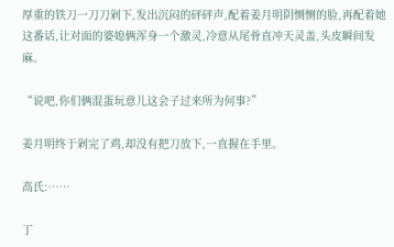厚重的铁刀一刀刀剁下,发出沉闷的砰砰声,配着姜月明阴恻恻的脸,再配着她这番话,让对面的婆媳俩浑身一个激灵,冷意从尾骨直冲天灵盖,头皮瞬间发麻。

“说吧,你们俩混蛋玩意儿这会子过来所为何事?”

姜月明终于剁完了鸡,却没有把刀放下,一直握在手里。

高氏:……

丁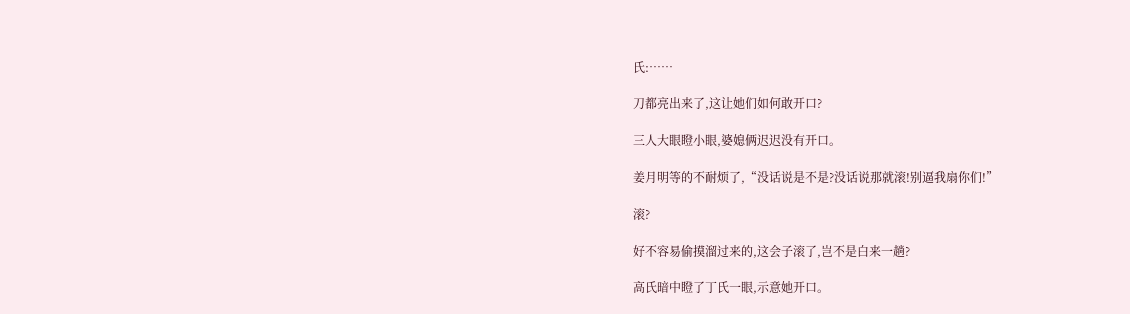氏:……

刀都亮出来了,这让她们如何敢开口?

三人大眼瞪小眼,婆媳俩迟迟没有开口。

姜月明等的不耐烦了,“没话说是不是?没话说那就滚!别逼我扇你们!”

滚?

好不容易偷摸溜过来的,这会子滚了,岂不是白来一趟?

高氏暗中瞪了丁氏一眼,示意她开口。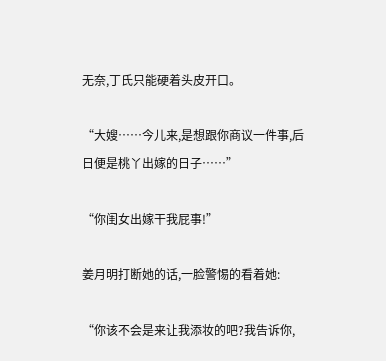无奈,丁氏只能硬着头皮开口。

“大嫂……今儿来,是想跟你商议一件事,后日便是桃丫出嫁的日子……”

“你闺女出嫁干我屁事!”

姜月明打断她的话,一脸警惕的看着她:

“你该不会是来让我添妆的吧?我告诉你,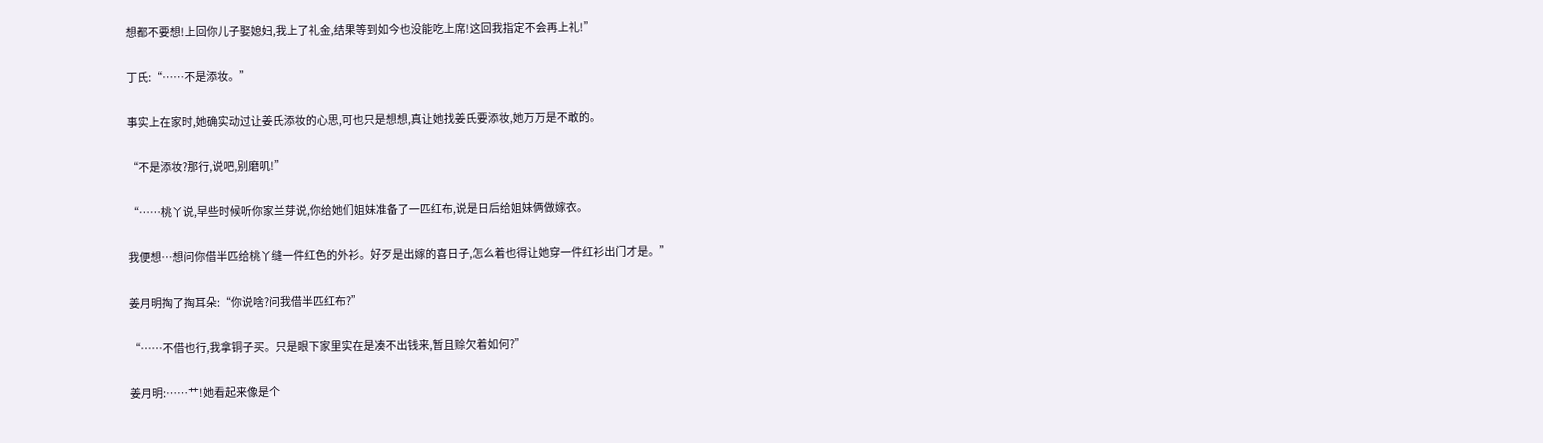想都不要想!上回你儿子娶媳妇,我上了礼金,结果等到如今也没能吃上席!这回我指定不会再上礼!”

丁氏:“……不是添妆。”

事实上在家时,她确实动过让姜氏添妆的心思,可也只是想想,真让她找姜氏要添妆,她万万是不敢的。

“不是添妆?那行,说吧,别磨叽!”

“……桃丫说,早些时候听你家兰芽说,你给她们姐妹准备了一匹红布,说是日后给姐妹俩做嫁衣。

我便想…想问你借半匹给桃丫缝一件红色的外衫。好歹是出嫁的喜日子,怎么着也得让她穿一件红衫出门才是。”

姜月明掏了掏耳朵:“你说啥?问我借半匹红布?”

“……不借也行,我拿铜子买。只是眼下家里实在是凑不出钱来,暂且赊欠着如何?”

姜月明:……艹!她看起来像是个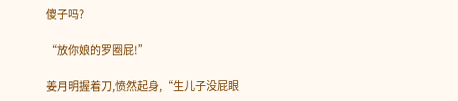傻子吗?

“放你娘的罗圈屁!”

姜月明握着刀,愤然起身,“生儿子没屁眼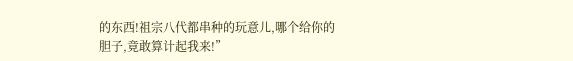的东西!祖宗八代都串种的玩意儿,哪个给你的胆子,竟敢算计起我来!”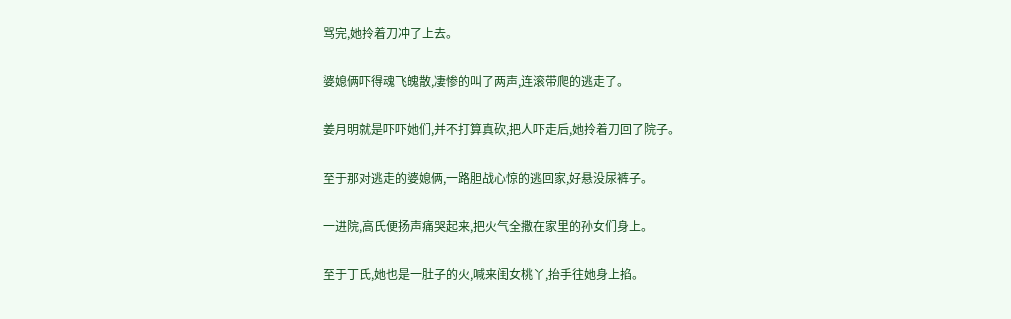骂完,她拎着刀冲了上去。

婆媳俩吓得魂飞魄散,凄惨的叫了两声,连滚带爬的逃走了。

姜月明就是吓吓她们,并不打算真砍,把人吓走后,她拎着刀回了院子。

至于那对逃走的婆媳俩,一路胆战心惊的逃回家,好悬没尿裤子。

一进院,高氏便扬声痛哭起来,把火气全撒在家里的孙女们身上。

至于丁氏,她也是一肚子的火,喊来闺女桃丫,抬手往她身上掐。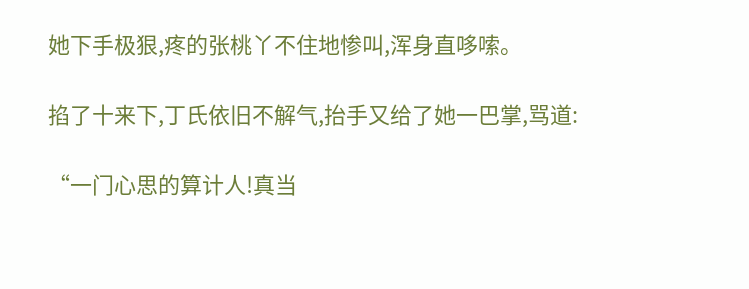她下手极狠,疼的张桃丫不住地惨叫,浑身直哆嗦。

掐了十来下,丁氏依旧不解气,抬手又给了她一巴掌,骂道:

“一门心思的算计人!真当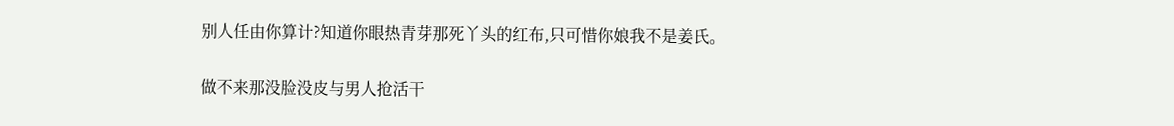别人任由你算计?知道你眼热青芽那死丫头的红布,只可惜你娘我不是姜氏。

做不来那没脸没皮与男人抢活干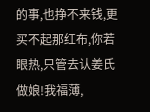的事,也挣不来钱,更买不起那红布,你若眼热,只管去认姜氏做娘!我福薄,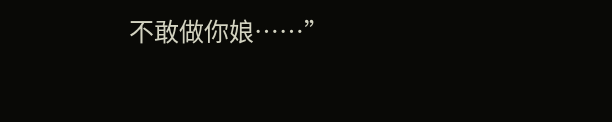不敢做你娘……”